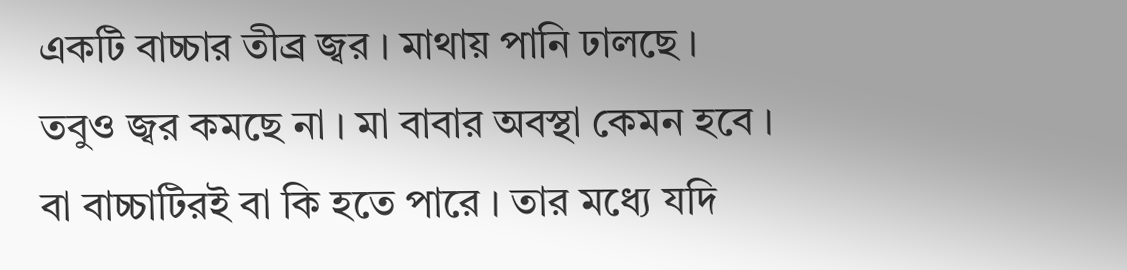একটি বাচ্চার তীব্র জ্বর । মাথায় পানি ঢালছে । তবুও জ্বর কমছে না । মা বাবার অবস্থা কেমন হবে । বা বাচ্চাটিরই বা কি হতে পারে । তার মধ্যে যদি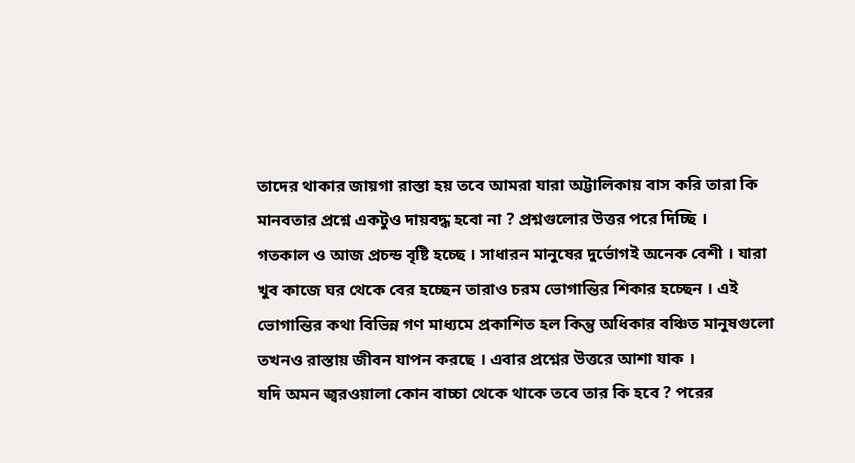তাদের থাকার জায়গা রাস্তা হয় তবে আমরা যারা অট্টালিকায় বাস করি তারা কি মানবতার প্রশ্নে একটুও দায়বদ্ধ হবো না ? প্রশ্নগুলোর উত্তর পরে দিচ্ছি ।
গতকাল ও আজ প্রচন্ড বৃষ্টি হচ্ছে । সাধারন মানুষের দুর্ভোগই অনেক বেশী । যারা খুব কাজে ঘর থেকে বের হচ্ছেন তারাও চরম ভোগান্তির শিকার হচ্ছেন । এই ভোগান্তির কথা বিভিন্ন গণ মাধ্যমে প্রকাশিত হল কিন্তু অধিকার বঞ্চিত মানুষগুলো তখনও রাস্তায় জীবন যাপন করছে । এবার প্রশ্নের উত্তরে আশা যাক ।
যদি অমন জ্বরওয়ালা কোন বাচ্চা থেকে থাকে তবে তার কি হবে ? পরের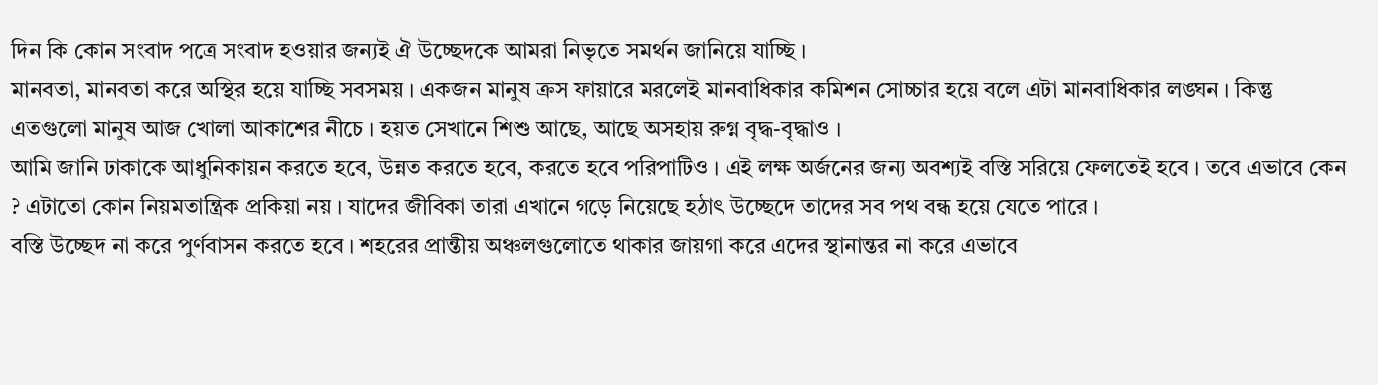দিন কি কোন সংবাদ পত্রে সংবাদ হওয়ার জন্যই ঐ উচ্ছেদকে আমরা নিভৃতে সমর্থন জানিয়ে যাচ্ছি ।
মানবতা, মানবতা করে অস্থির হয়ে যাচ্ছি সবসময় । একজন মানুষ ক্রস ফায়ারে মরলেই মানবাধিকার কমিশন সোচ্চার হয়ে বলে এটা মানবাধিকার লঙ্ঘন । কিন্তু এতগুলো মানুষ আজ খোলা আকাশের নীচে । হয়ত সেখানে শিশু আছে, আছে অসহায় রুগ্ন বৃদ্ধ-বৃদ্ধাও ।
আমি জানি ঢাকাকে আধুনিকায়ন করতে হবে, উন্নত করতে হবে, করতে হবে পরিপাটিও । এই লক্ষ অর্জনের জন্য অবশ্যই বস্তি সরিয়ে ফেলতেই হবে । তবে এভাবে কেন ? এটাতো কোন নিয়মতান্ত্রিক প্রকিয়া নয় । যাদের জীবিকা তারা এখানে গড়ে নিয়েছে হঠাৎ উচ্ছেদে তাদের সব পথ বন্ধ হয়ে যেতে পারে ।
বস্তি উচ্ছেদ না করে পুর্ণবাসন করতে হবে । শহরের প্রান্তীয় অঞ্চলগুলোতে থাকার জায়গা করে এদের স্থানান্তর না করে এভাবে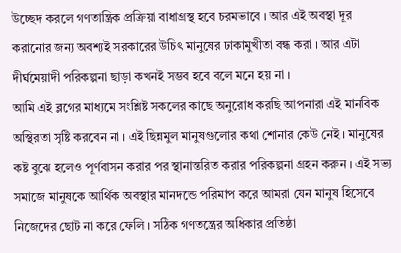উচ্ছেদ করলে গণতান্ত্রিক প্রক্রিয়া বাধাগ্রস্থ হবে চরমভাবে । আর এই অবস্থা দূর করানোর জন্য অবশ্যই সরকারের উচিৎ মানুষের ঢাকামুখীতা বন্ধ করা । আর এটা দীর্ঘমেয়াদী পরিকল্পনা ছাড়া কখনই সম্ভব হবে বলে মনে হয় না ।
আমি এই ব্লগের মাধ্যমে সংশ্লিষ্ট সকলের কাছে অনুরোধ করছি আপনারা এই মানবিক অস্থিরতা সৃষ্টি করবেন না । এই ছিন্নমুল মানুষগুলোর কথা শোনার কেউ নেই । মানুষের কষ্ট বুঝে হলেও পূর্ণবাসন করার পর স্থানান্তরিত করার পরিকল্পনা গ্রহন করুন । এই সভ্য সমাজে মানুষকে আর্থিক অবস্থার মানদন্ডে পরিমাপ করে আমরা যেন মানুষ হিসেবে নিজেদের ছোট না করে ফেলি । সঠিক গণতন্ত্রের অধিকার প্রতিষ্ঠা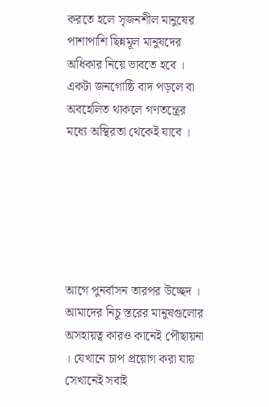করতে হলে সৃজনশীল মানুষের পাশাপাশি ছিন্নমূল মানুষদের অধিকার নিয়ে ভাবতে হবে । একটা জনগোষ্ঠি বাদ পড়লে বা অবহেলিত থাকলে গণতন্ত্রের মধ্যে অস্থিরতা থেকেই যাবে ।






আগে পুনর্বাসন তারপর উচ্ছেদ ।
আমাদের নিচু স্তরের মানুষগুলোর অসহায়ত্ব কারও কানেই পৌছায়না । যেখানে চাপ প্রয়োগ করা যায় সেখানেই সবাই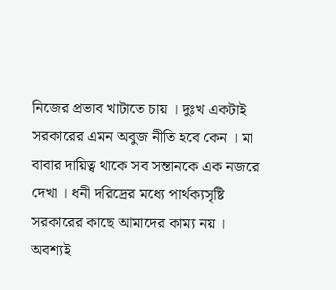নিজের প্রভাব খাটাতে চায় । দুঃখ একটাই সরকারের এমন অবুজ নীতি হবে কেন । মা বাবার দায়িত্ব থাকে সব সন্তানকে এক নজরে দেখা । ধনী দরিদ্রের মধ্যে পার্থক্যসৃষ্টি সরকারের কাছে আমাদের কাম্য নয় ।
অবশ্যই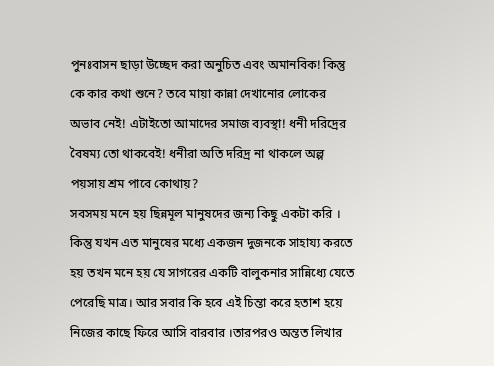পুনঃবাসন ছাড়া উচ্ছেদ করা অনুচিত এবং অমানবিক! কিন্তু কে কার কথা শুনে? তবে মায়া কান্না দেখানোর লোকের অভাব নেই! এটাইতো আমাদের সমাজ ব্যবস্থা! ধনী দরিদ্রের বৈষম্য তো থাকবেই! ধনীরা অতি দরিদ্র না থাকলে অল্প পয়সায় শ্রম পাবে কোথায়?
সবসময় মনে হয় ছিন্নমূল মানুষদের জন্য কিছু একটা করি । কিন্তু যখন এত মানুষের মধ্যে একজন দুজনকে সাহায্য করতে হয় তখন মনে হয় যে সাগরের একটি বালুকনার সান্নিধ্যে যেতে পেরেছি মাত্র। আর সবার কি হবে এই চিন্তা করে হতাশ হয়ে নিজের কাছে ফিরে আসি বারবার ।তারপরও অন্তত লিখার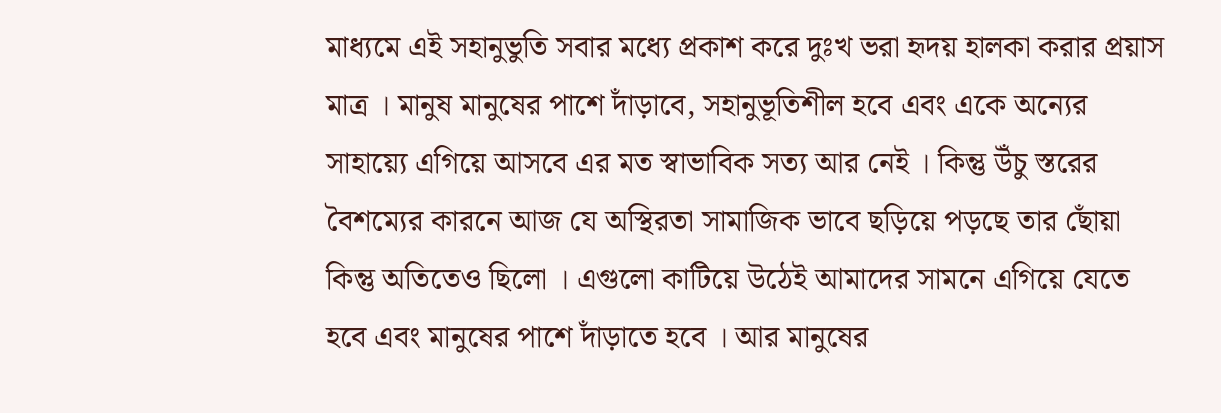মাধ্যমে এই সহানুভুতি সবার মধ্যে প্রকাশ করে দুঃখ ভরা হৃদয় হালকা করার প্রয়াস মাত্র । মানুষ মানুষের পাশে দাঁড়াবে, সহানুভূতিশীল হবে এবং একে অন্যের সাহায়্যে এগিয়ে আসবে এর মত স্বাভাবিক সত্য আর নেই । কিন্তু উঁচু স্তরের বৈশম্যের কারনে আজ যে অস্থিরতা সামাজিক ভাবে ছড়িয়ে পড়ছে তার ছোঁয়া কিন্তু অতিতেও ছিলো । এগুলো কাটিয়ে উঠেই আমাদের সামনে এগিয়ে যেতে হবে এবং মানুষের পাশে দাঁড়াতে হবে । আর মানুষের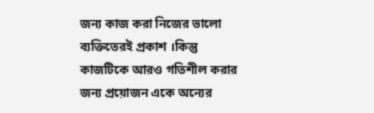জন্য কাজ করা নিজের ভালো ব্যক্তিতেরই প্রকাশ ।কিন্তু কাজটিকে আরও গতিশীল করার জন্য প্রয়োজন একে অন্যের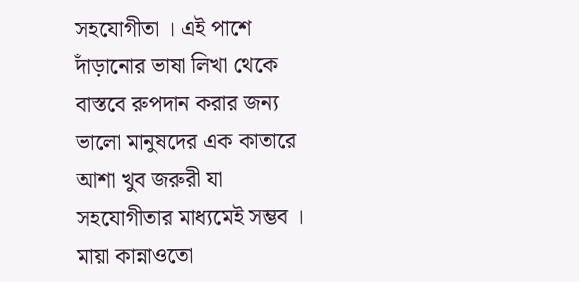সহযোগীতা । এই পাশে দাঁড়ানোর ভাষা লিখা থেকে বাস্তবে রুপদান করার জন্য ভালো মানুষদের এক কাতারে আশা খুব জরুরী যা সহযোগীতার মাধ্যমেই সম্ভব । মায়া কান্নাওতো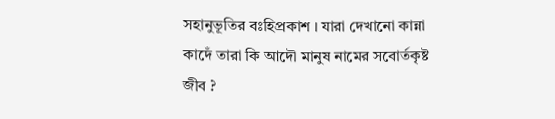সহানুভূতির বঃহিপ্রকাশ । যারা দেখানো কান্না কাদেঁ তারা কি আদৌ মানুষ নামের সবোর্তকৃষ্ট জীব ?